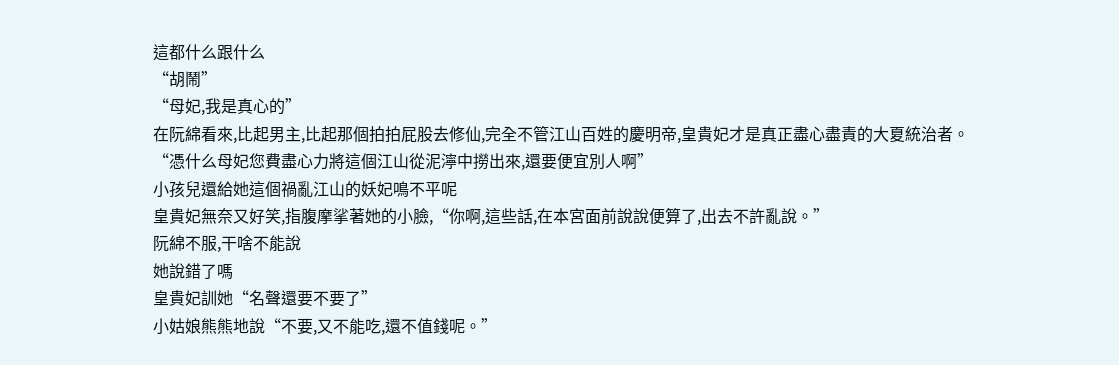這都什么跟什么
“胡鬧”
“母妃,我是真心的”
在阮綿看來,比起男主,比起那個拍拍屁股去修仙,完全不管江山百姓的慶明帝,皇貴妃才是真正盡心盡責的大夏統治者。
“憑什么母妃您費盡心力將這個江山從泥濘中撈出來,還要便宜別人啊”
小孩兒還給她這個禍亂江山的妖妃鳴不平呢
皇貴妃無奈又好笑,指腹摩挲著她的小臉,“你啊,這些話,在本宮面前說說便算了,出去不許亂說。”
阮綿不服,干啥不能說
她說錯了嗎
皇貴妃訓她“名聲還要不要了”
小姑娘熊熊地說“不要,又不能吃,還不值錢呢。”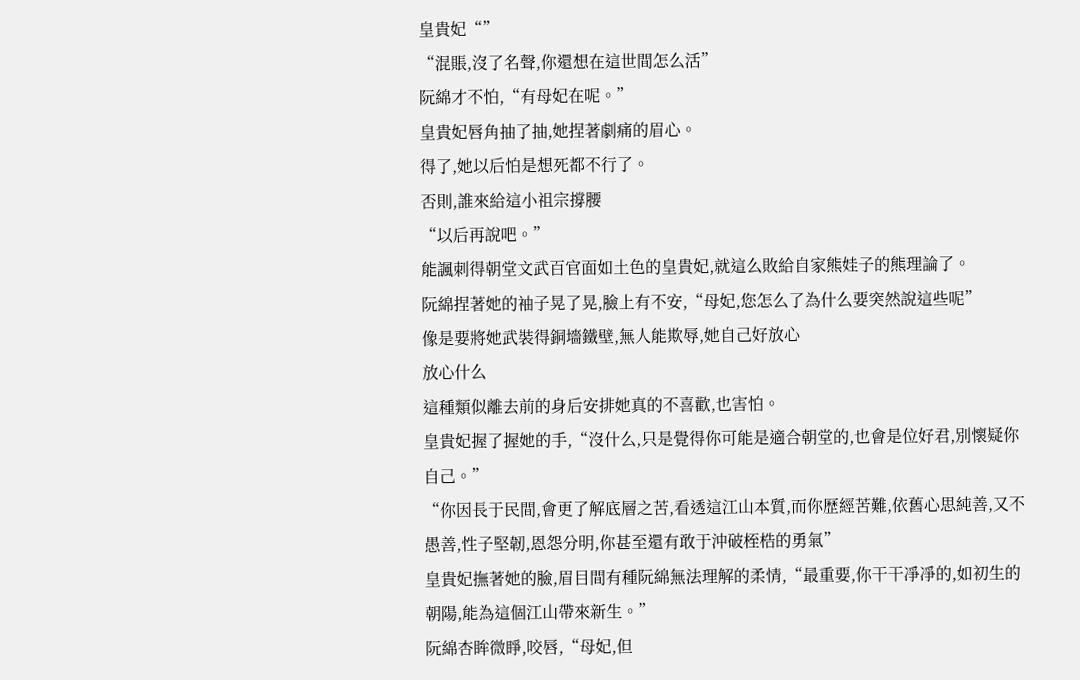皇貴妃“”
“混賬,沒了名聲,你還想在這世間怎么活”
阮綿才不怕,“有母妃在呢。”
皇貴妃唇角抽了抽,她捏著劇痛的眉心。
得了,她以后怕是想死都不行了。
否則,誰來給這小祖宗撐腰
“以后再說吧。”
能諷刺得朝堂文武百官面如土色的皇貴妃,就這么敗給自家熊娃子的熊理論了。
阮綿捏著她的袖子晃了晃,臉上有不安,“母妃,您怎么了為什么要突然說這些呢”
像是要將她武裝得銅墻鐵壁,無人能欺辱,她自己好放心
放心什么
這種類似離去前的身后安排她真的不喜歡,也害怕。
皇貴妃握了握她的手,“沒什么,只是覺得你可能是適合朝堂的,也會是位好君,別懷疑你自己。”
“你因長于民間,會更了解底層之苦,看透這江山本質,而你歷經苦難,依舊心思純善,又不愚善,性子堅韌,恩怨分明,你甚至還有敢于沖破桎梏的勇氣”
皇貴妃撫著她的臉,眉目間有種阮綿無法理解的柔情,“最重要,你干干凈凈的,如初生的朝陽,能為這個江山帶來新生。”
阮綿杏眸微睜,咬唇,“母妃,但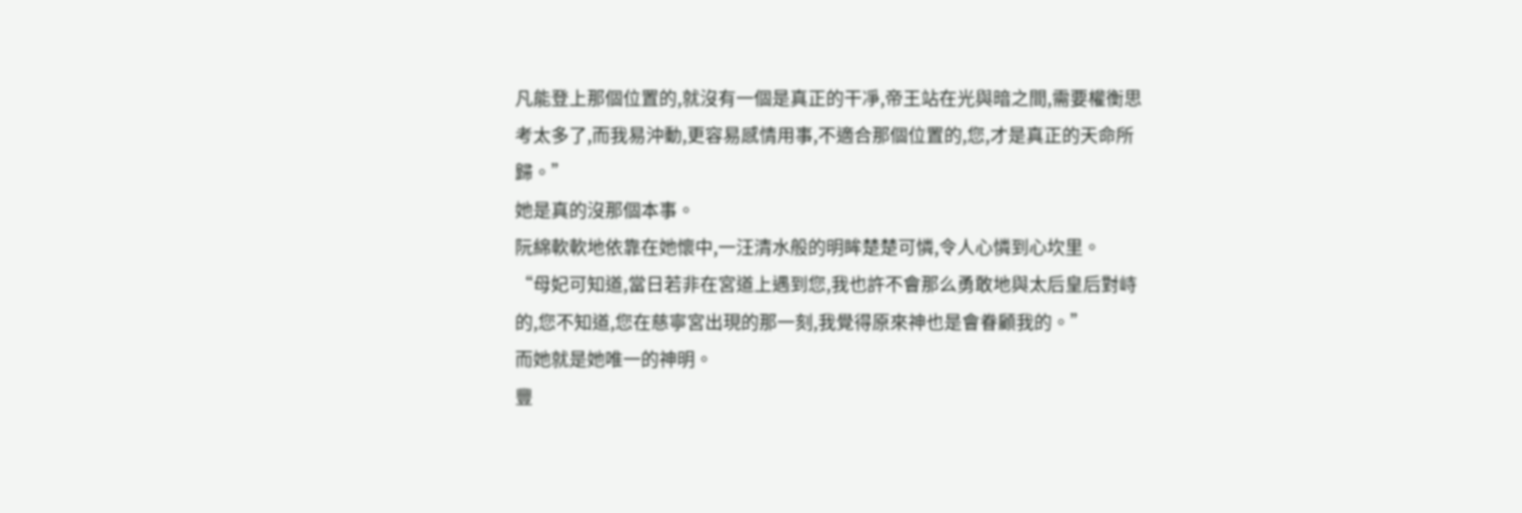凡能登上那個位置的,就沒有一個是真正的干凈,帝王站在光與暗之間,需要權衡思考太多了,而我易沖動,更容易感情用事,不適合那個位置的,您,才是真正的天命所歸。”
她是真的沒那個本事。
阮綿軟軟地依靠在她懷中,一汪清水般的明眸楚楚可憐,令人心憐到心坎里。
“母妃可知道,當日若非在宮道上遇到您,我也許不會那么勇敢地與太后皇后對峙的,您不知道,您在慈寧宮出現的那一刻,我覺得原來神也是會眷顧我的。”
而她就是她唯一的神明。
豐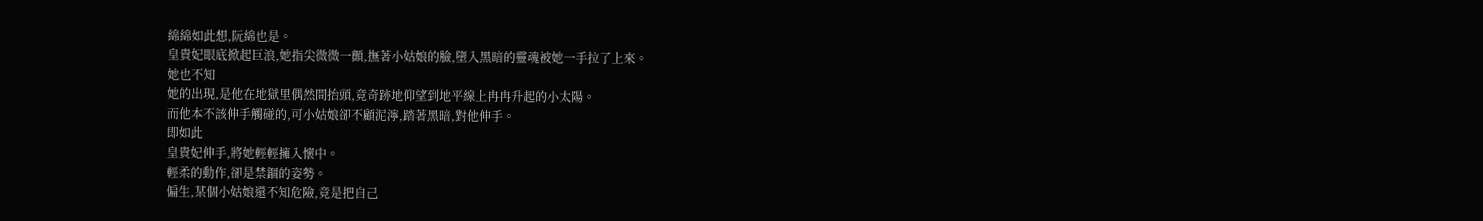綿綿如此想,阮綿也是。
皇貴妃眼底掀起巨浪,她指尖微微一顫,撫著小姑娘的臉,墮入黑暗的靈魂被她一手拉了上來。
她也不知
她的出現,是他在地獄里偶然間抬頭,竟奇跡地仰望到地平線上冉冉升起的小太陽。
而他本不該伸手觸碰的,可小姑娘卻不顧泥濘,踏著黑暗,對他伸手。
即如此
皇貴妃伸手,將她輕輕擁入懷中。
輕柔的動作,卻是禁錮的姿勢。
偏生,某個小姑娘還不知危險,竟是把自己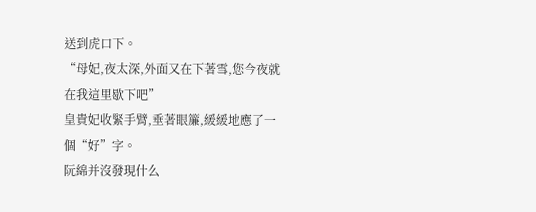送到虎口下。
“母妃,夜太深,外面又在下著雪,您今夜就在我這里歇下吧”
皇貴妃收緊手臂,垂著眼簾,緩緩地應了一個“好”字。
阮綿并沒發現什么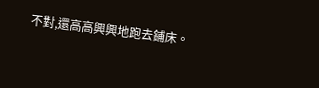不對,還高高興興地跑去鋪床。